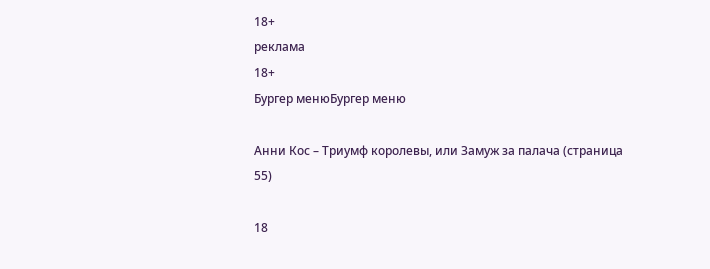18+
реклама
18+
Бургер менюБургер меню

Анни Кос – Триумф королевы, или Замуж за палача (страница 55)

18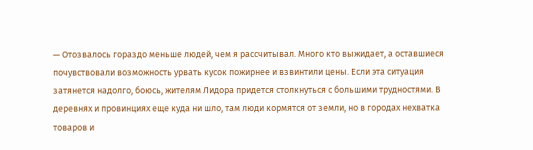— Отозвалось гораздо меньше людей, чем я рассчитывал. Много кто выжидает, а оставшиеся почувствовали возможность урвать кусок пожирнее и взвинтили цены. Если эта ситуация затянется надолго, боюсь, жителям Лидора придется столкнуться с большими трудностями. В деревнях и провинциях еще куда ни шло, там люди кормятся от земли, но в городах нехватка товаров и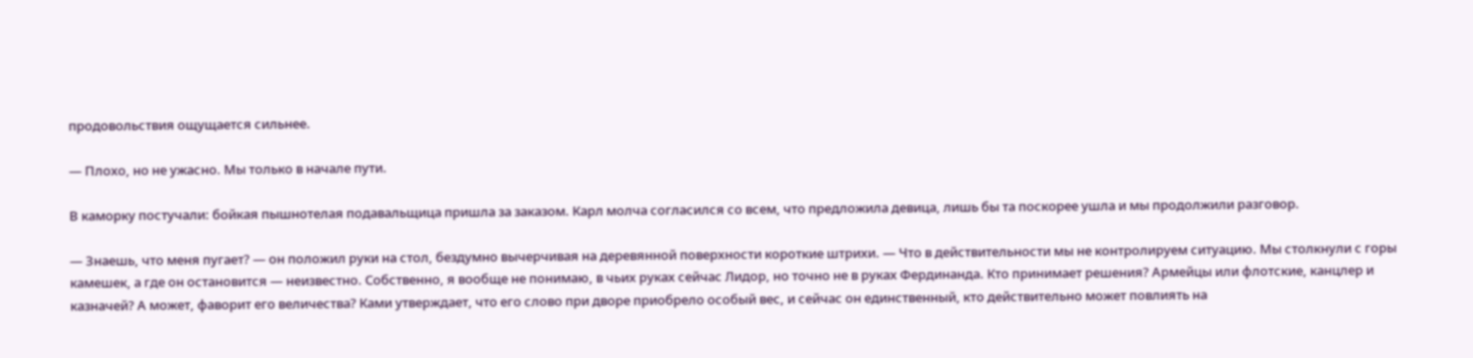продовольствия ощущается сильнее.

— Плохо, но не ужасно. Мы только в начале пути.

В каморку постучали: бойкая пышнотелая подавальщица пришла за заказом. Карл молча согласился со всем, что предложила девица, лишь бы та поскорее ушла и мы продолжили разговор.

— Знаешь, что меня пугает? — он положил руки на стол, бездумно вычерчивая на деревянной поверхности короткие штрихи. — Что в действительности мы не контролируем ситуацию. Мы столкнули с горы камешек, а где он остановится — неизвестно. Собственно, я вообще не понимаю, в чьих руках сейчас Лидор, но точно не в руках Фердинанда. Кто принимает решения? Армейцы или флотские, канцлер и казначей? А может, фаворит его величества? Ками утверждает, что его слово при дворе приобрело особый вес, и сейчас он единственный, кто действительно может повлиять на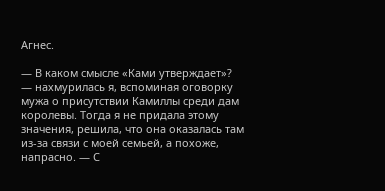Агнес.

— В каком смысле «Ками утверждает»? — нахмурилась я, вспоминая оговорку мужа о присутствии Камиллы среди дам королевы. Тогда я не придала этому значения, решила, что она оказалась там из-за связи с моей семьей, а похоже, напрасно. — С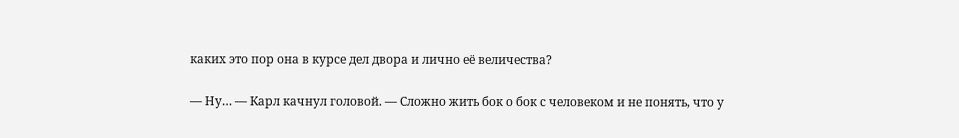каких это пор она в курсе дел двора и лично её величества?

— Ну… — Карл качнул головой. — Сложно жить бок о бок с человеком и не понять, что у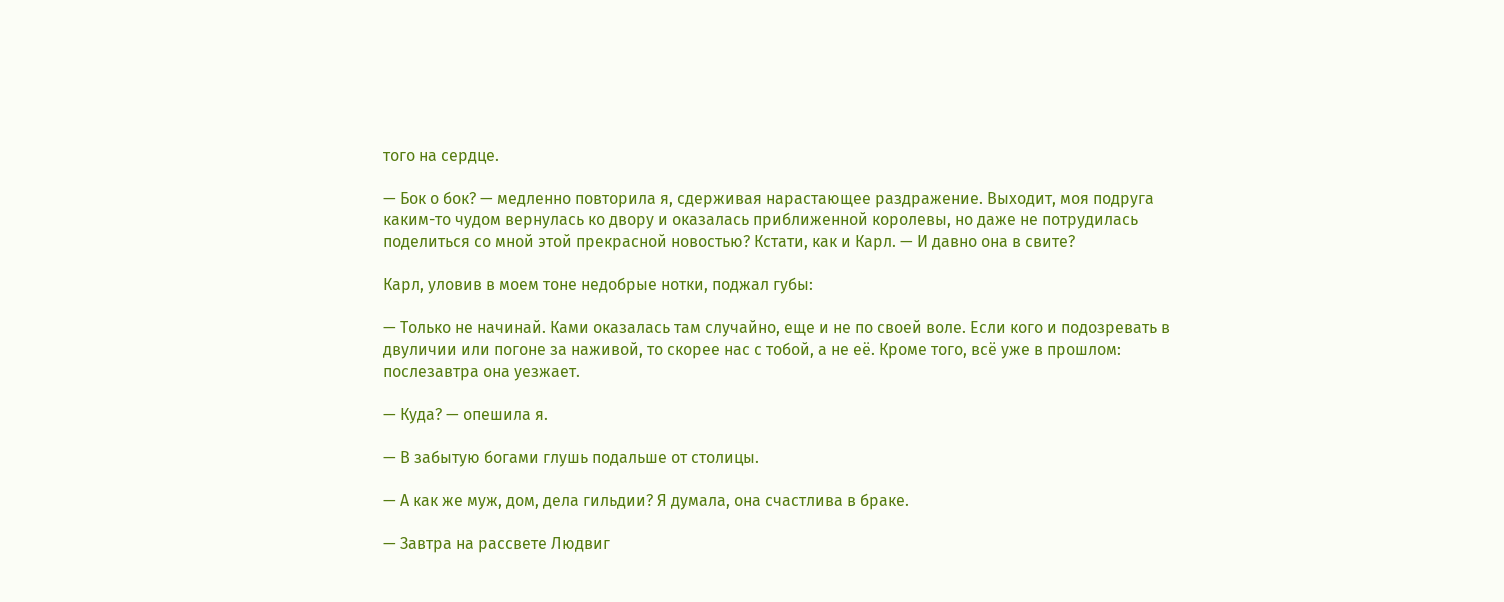того на сердце.

— Бок о бок? — медленно повторила я, сдерживая нарастающее раздражение. Выходит, моя подруга каким-то чудом вернулась ко двору и оказалась приближенной королевы, но даже не потрудилась поделиться со мной этой прекрасной новостью? Кстати, как и Карл. — И давно она в свите?

Карл, уловив в моем тоне недобрые нотки, поджал губы:

— Только не начинай. Ками оказалась там случайно, еще и не по своей воле. Если кого и подозревать в двуличии или погоне за наживой, то скорее нас с тобой, а не её. Кроме того, всё уже в прошлом: послезавтра она уезжает.

— Куда? — опешила я.

— В забытую богами глушь подальше от столицы.

— А как же муж, дом, дела гильдии? Я думала, она счастлива в браке.

— Завтра на рассвете Людвиг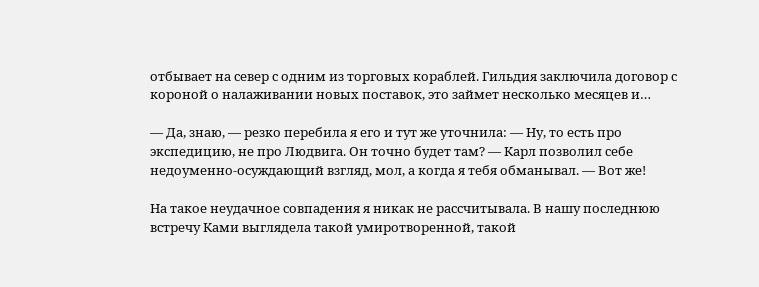отбывает на север с одним из торговых кораблей. Гильдия заключила договор с короной о налаживании новых поставок, это займет несколько месяцев и…

— Да, знаю, — резко перебила я его и тут же уточнила: — Ну, то есть про экспедицию, не про Людвига. Он точно будет там? — Карл позволил себе недоуменно-осуждающий взгляд, мол, а когда я тебя обманывал. — Вот же!

На такое неудачное совпадения я никак не рассчитывала. В нашу последнюю встречу Ками выглядела такой умиротворенной, такой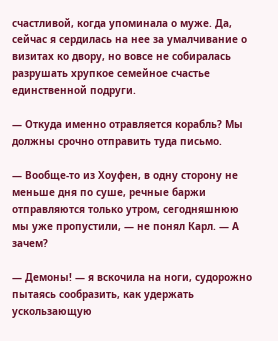счастливой, когда упоминала о муже. Да, сейчас я сердилась на нее за умалчивание о визитах ко двору, но вовсе не собиралась разрушать хрупкое семейное счастье единственной подруги.

— Откуда именно отравляется корабль? Мы должны срочно отправить туда письмо.

— Вообще-то из Хоуфен, в одну сторону не меньше дня по суше, речные баржи отправляются только утром, сегодняшнюю мы уже пропустили, — не понял Карл. — А зачем?

— Демоны! — я вскочила на ноги, судорожно пытаясь сообразить, как удержать ускользающую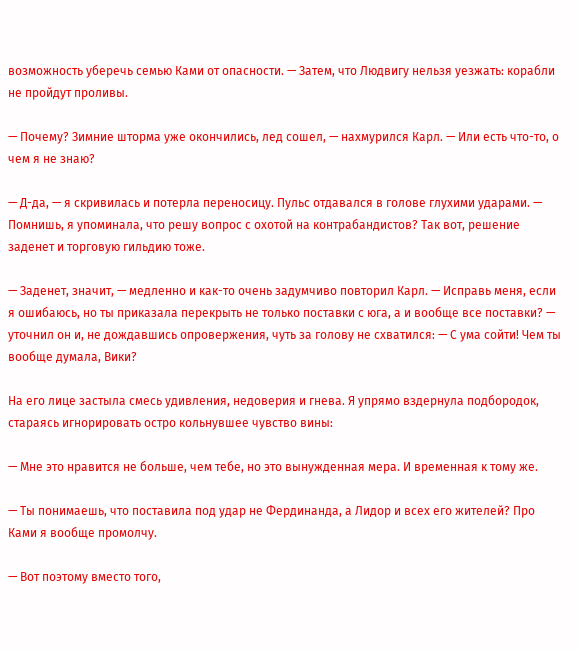возможность уберечь семью Ками от опасности. — Затем, что Людвигу нельзя уезжать: корабли не пройдут проливы.

— Почему? Зимние шторма уже окончились, лед сошел, — нахмурился Карл. — Или есть что-то, о чем я не знаю?

— Д-да, — я скривилась и потерла переносицу. Пульс отдавался в голове глухими ударами. — Помнишь, я упоминала, что решу вопрос с охотой на контрабандистов? Так вот, решение заденет и торговую гильдию тоже.

— Заденет, значит, — медленно и как-то очень задумчиво повторил Карл. — Исправь меня, если я ошибаюсь, но ты приказала перекрыть не только поставки с юга, а и вообще все поставки? — уточнил он и, не дождавшись опровержения, чуть за голову не схватился: — С ума сойти! Чем ты вообще думала, Вики?

На его лице застыла смесь удивления, недоверия и гнева. Я упрямо вздернула подбородок, стараясь игнорировать остро кольнувшее чувство вины:

— Мне это нравится не больше, чем тебе, но это вынужденная мера. И временная к тому же.

— Ты понимаешь, что поставила под удар не Фердинанда, а Лидор и всех его жителей? Про Ками я вообще промолчу.

— Вот поэтому вместо того,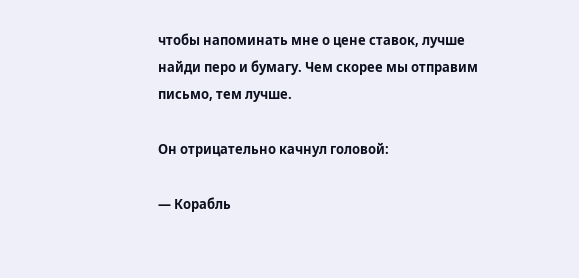чтобы напоминать мне о цене ставок, лучше найди перо и бумагу. Чем скорее мы отправим письмо, тем лучше.

Он отрицательно качнул головой:

— Корабль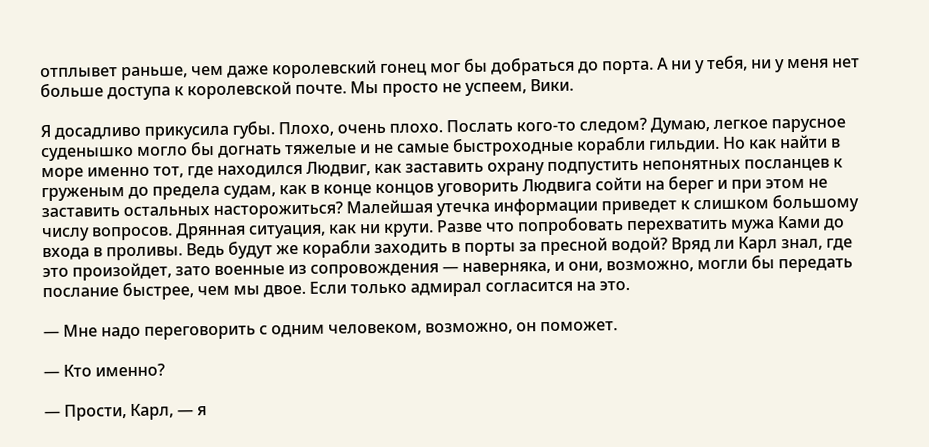отплывет раньше, чем даже королевский гонец мог бы добраться до порта. А ни у тебя, ни у меня нет больше доступа к королевской почте. Мы просто не успеем, Вики.

Я досадливо прикусила губы. Плохо, очень плохо. Послать кого-то следом? Думаю, легкое парусное суденышко могло бы догнать тяжелые и не самые быстроходные корабли гильдии. Но как найти в море именно тот, где находился Людвиг, как заставить охрану подпустить непонятных посланцев к груженым до предела судам, как в конце концов уговорить Людвига сойти на берег и при этом не заставить остальных насторожиться? Малейшая утечка информации приведет к слишком большому числу вопросов. Дрянная ситуация, как ни крути. Разве что попробовать перехватить мужа Ками до входа в проливы. Ведь будут же корабли заходить в порты за пресной водой? Вряд ли Карл знал, где это произойдет, зато военные из сопровождения — наверняка, и они, возможно, могли бы передать послание быстрее, чем мы двое. Если только адмирал согласится на это.

— Мне надо переговорить с одним человеком, возможно, он поможет.

— Кто именно?

— Прости, Карл, — я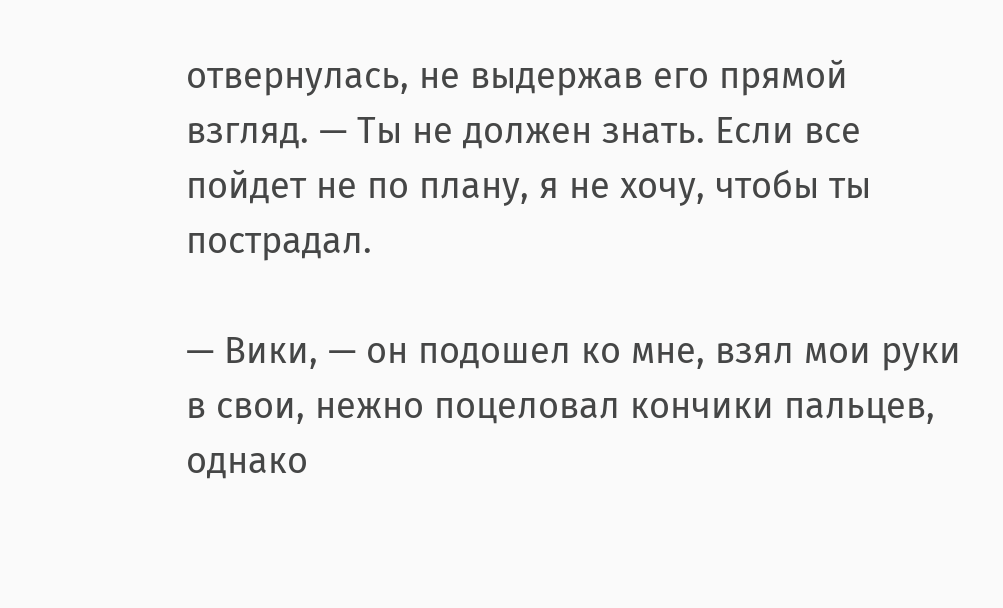отвернулась, не выдержав его прямой взгляд. — Ты не должен знать. Если все пойдет не по плану, я не хочу, чтобы ты пострадал.

— Вики, — он подошел ко мне, взял мои руки в свои, нежно поцеловал кончики пальцев, однако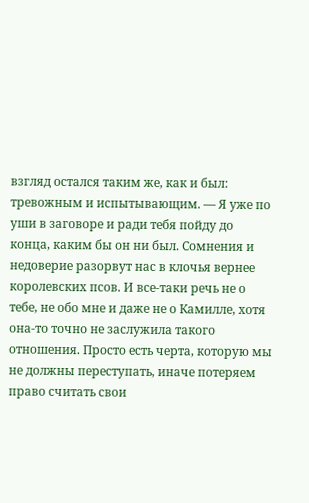взгляд остался таким же, как и был: тревожным и испытывающим. — Я уже по уши в заговоре и ради тебя пойду до конца, каким бы он ни был. Сомнения и недоверие разорвут нас в клочья вернее королевских псов. И все-таки речь не о тебе, не обо мне и даже не о Камилле, хотя она-то точно не заслужила такого отношения. Просто есть черта, которую мы не должны переступать, иначе потеряем право считать свои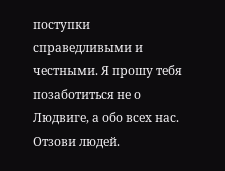поступки справедливыми и честными. Я прошу тебя позаботиться не о Людвиге, а обо всех нас. Отзови людей.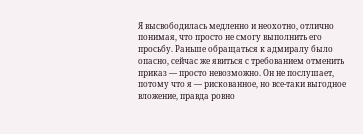Я высвободилась медленно и неохотно, отлично понимая, что просто не смогу выполнить его просьбу. Раньше обращаться к адмиралу было опасно, сейчас же явиться с требованием отменить приказ — просто невозможно. Он не послушает, потому что я — рискованное, но все-таки выгодное вложение, правда ровно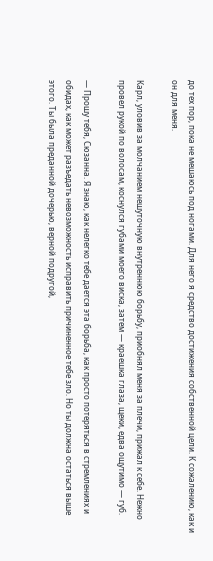до тех пор, пока не мешаюсь под ногами. Для него я средство достижения собственной цели. К сожалению, как и он для меня.

Карл, уловив за молчанием нешуточную внутреннюю борьбу, приобнял меня за плечи, прижал к себе. Нежно провел рукой по волосам, коснулся губами моего виска, затем — краешка глаза, щеки, едва ощутимо — губ.

— Прошу тебя, Сюзанна. Я знаю, как нелегко тебе дается эта борьба, как просто потеряться в стремлениях и обидах, как может разъедать невозможность исправить причиненное тебе зло. Но ты должна остаться выше этого. Ты была преданной дочерью, верной подругой,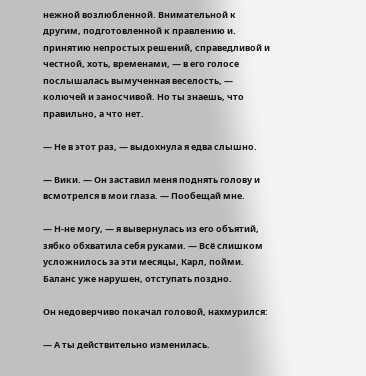нежной возлюбленной. Внимательной к другим, подготовленной к правлению и. принятию непростых решений, справедливой и честной, хоть, временами, — в его голосе послышалась вымученная веселость, — колючей и заносчивой. Но ты знаешь, что правильно, а что нет.

— Не в этот раз, — выдохнула я едва слышно.

— Вики. — Он заставил меня поднять голову и всмотрелся в мои глаза. — Пообещай мне.

— Н-не могу, — я вывернулась из его объятий, зябко обхватила себя руками. — Всё слишком усложнилось за эти месяцы, Карл, пойми. Баланс уже нарушен, отступать поздно.

Он недоверчиво покачал головой, нахмурился:

— А ты действительно изменилась.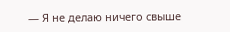— Я не делаю ничего свыше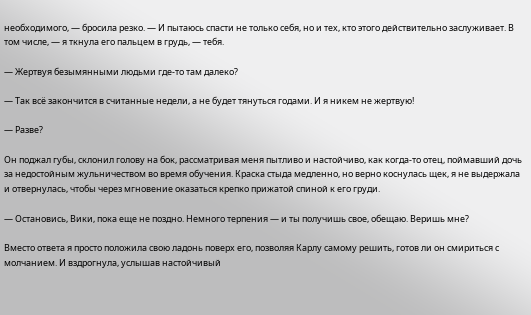необходимого, — бросила резко. — И пытаюсь спасти не только себя, но и тех, кто этого действительно заслуживает. В том числе, — я ткнула его пальцем в грудь, — тебя.

— Жертвуя безымянными людьми где-то там далеко?

— Так всё закончится в считанные недели, а не будет тянуться годами. И я никем не жертвую!

— Разве?

Он поджал губы, склонил голову на бок, рассматривая меня пытливо и настойчиво, как когда-то отец, поймавший дочь за недостойным жульничеством во время обучения. Краска стыда медленно, но верно коснулась щек, я не выдержала и отвернулась, чтобы через мгновение оказаться крепко прижатой спиной к его груди.

— Остановись, Вики, пока еще не поздно. Немного терпения — и ты получишь свое, обещаю. Веришь мне?

Вместо ответа я просто положила свою ладонь поверх его, позволяя Карлу самому решить, готов ли он смириться с молчанием. И вздрогнула, услышав настойчивый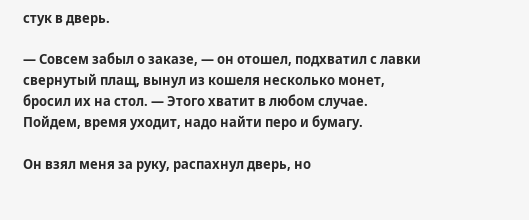стук в дверь.

— Совсем забыл о заказе, — он отошел, подхватил с лавки свернутый плащ, вынул из кошеля несколько монет, бросил их на стол. — Этого хватит в любом случае. Пойдем, время уходит, надо найти перо и бумагу.

Он взял меня за руку, распахнул дверь, но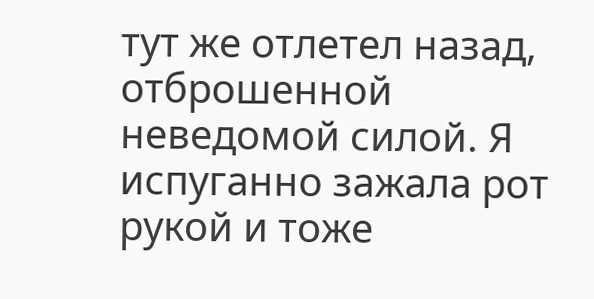тут же отлетел назад, отброшенной неведомой силой. Я испуганно зажала рот рукой и тоже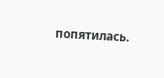попятилась.